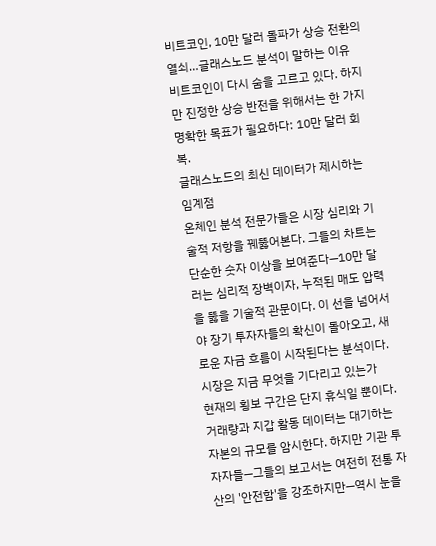비트코인, 10만 달러 돌파가 상승 전환의 열쇠…글래스노드 분석이 말하는 이유
비트코인이 다시 숨을 고르고 있다. 하지만 진정한 상승 반전을 위해서는 한 가지 명확한 목표가 필요하다: 10만 달러 회복.
글래스노드의 최신 데이터가 제시하는 임계점
온체인 분석 전문가들은 시장 심리와 기술적 저항을 꿰뚫어본다. 그들의 차트는 단순한 숫자 이상을 보여준다—10만 달러는 심리적 장벽이자, 누적된 매도 압력을 뚫을 기술적 관문이다. 이 선을 넘어서야 장기 투자자들의 확신이 돌아오고, 새로운 자금 흐름이 시작된다는 분석이다.
시장은 지금 무엇을 기다리고 있는가
현재의 횡보 구간은 단지 휴식일 뿐이다. 거래량과 지갑 활동 데이터는 대기하는 자본의 규모를 암시한다. 하지만 기관 투자자들—그들의 보고서는 여전히 전통 자산의 '안전함'을 강조하지만—역시 눈을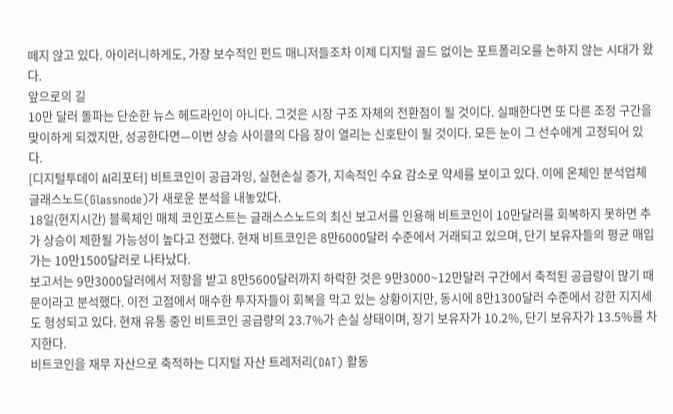떼지 않고 있다. 아이러니하게도, 가장 보수적인 펀드 매니저들조차 이제 디지털 골드 없이는 포트폴리오를 논하지 않는 시대가 왔다.
앞으로의 길
10만 달러 돌파는 단순한 뉴스 헤드라인이 아니다. 그것은 시장 구조 자체의 전환점이 될 것이다. 실패한다면 또 다른 조정 구간을 맞이하게 되겠지만, 성공한다면—이번 상승 사이클의 다음 장이 열리는 신호탄이 될 것이다. 모든 눈이 그 선수에게 고정되어 있다.
[디지털투데이 AI리포터] 비트코인이 공급과잉, 실현손실 증가, 지속적인 수요 감소로 약세를 보이고 있다. 이에 온체인 분석업체 글래스노드(Glassnode)가 새로운 분석을 내놓았다.
18일(현지시간) 블록체인 매체 코인포스트는 글래스스노드의 최신 보고서를 인용해 비트코인이 10만달러를 회복하지 못하면 추가 상승이 제한될 가능성이 높다고 전했다. 현재 비트코인은 8만6000달러 수준에서 거래되고 있으며, 단기 보유자들의 평균 매입가는 10만1500달러로 나타났다.
보고서는 9만3000달러에서 저항을 받고 8만5600달러까지 하락한 것은 9만3000~12만달러 구간에서 축적된 공급량이 많기 때문이라고 분석했다. 이전 고점에서 매수한 투자자들이 회복을 막고 있는 상황이지만, 동시에 8만1300달러 수준에서 강한 지지세도 형성되고 있다. 현재 유통 중인 비트코인 공급량의 23.7%가 손실 상태이며, 장기 보유자가 10.2%, 단기 보유자가 13.5%를 차지한다.
비트코인을 재무 자산으로 축적하는 디지털 자산 트레저리(DAT) 활동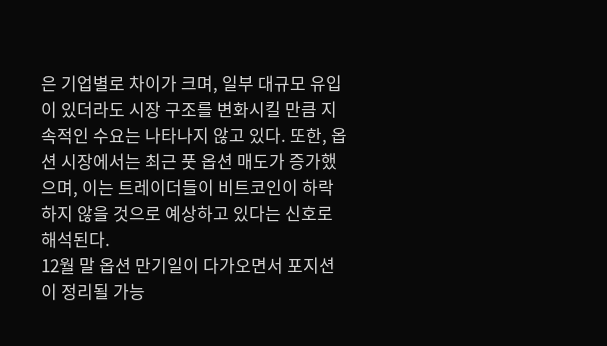은 기업별로 차이가 크며, 일부 대규모 유입이 있더라도 시장 구조를 변화시킬 만큼 지속적인 수요는 나타나지 않고 있다. 또한, 옵션 시장에서는 최근 풋 옵션 매도가 증가했으며, 이는 트레이더들이 비트코인이 하락하지 않을 것으로 예상하고 있다는 신호로 해석된다.
12월 말 옵션 만기일이 다가오면서 포지션이 정리될 가능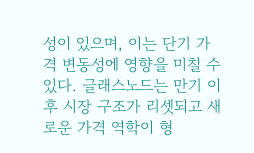성이 있으며, 이는 단기 가격 변동성에 영향을 미칠 수 있다. 글래스노드는 만기 이후 시장 구조가 리셋되고 새로운 가격 역학이 형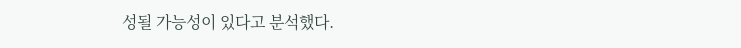성될 가능성이 있다고 분석했다.